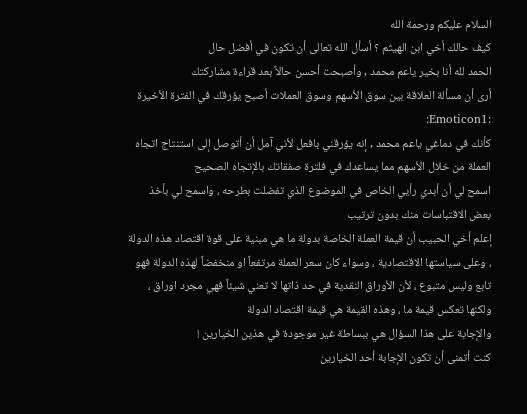السلام عليكم ورحمة الله
كيف حالك أخي ابن الهيثم ؟ أسأل الله تعالى أن تكون في أفضل حال
الحمد لله أنا بخير ياعم محمد , وأصبحت أحسن حالاً بعد قراءة مشاركتك
أرى أن مسألة العلاقة بين سوق الأسهم وسوق العملات أصبح يؤرقك في الفترة الأخيرة :Emoticon1:
كأنك في دماغي ياعم محمد , إنه يؤرقني بافعل لأني آمل أن أتوصل إلى استنتاج اتجاه العملة من خلال الأسهم مما يساعدك في فلترة صفقاتك بالإتجاه الصحيح
اسمح لي أن أبدي رأيي الخاص في الموضوع الذي تفضلت بطرحه ، واسمح لي بأخذ بعض الاقتباسات منك بدون ترتيب
إعلم أخي الحبيب أن قيمة العملة الخاصة بدولة ما هي مبنية على قوة اقتصاد هذه الدولة ، وعلى سياستها الاقتصادية ، وسواء كان سعر العملة مرتفعاً او منخفضاً لهذه الدولة فهو تابع وليس متبوع ، لأن الأوراق النقدية في حد ذاتها لا تعني شيئاً فهي مجرد اوراق ، ولكنها تعكس قيمة ما ، وهذه القيمة هي قيمة اقتصاد الدولة
والإجابة على هذا السؤال هي ببساطة غير موجودة في هذين الخيارين !
كنت أتمنى أن تكون الإجابة أحد الخيارين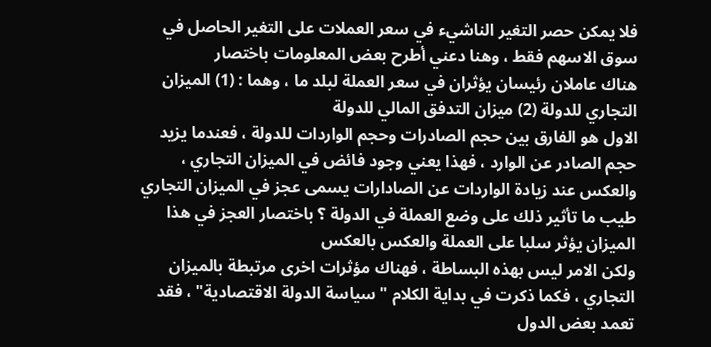فلا يمكن حصر التغير الناشيء في سعر العملات على التغير الحاصل في سوق الاسهم فقط ، وهنا دعني أطرح بعض المعلومات باختصار
هناك عاملان رئيسان يؤثران في سعر العملة لبلد ما ، وهما : (1) الميزان التجاري للدولة (2) ميزان التدفق المالي للدولة
الاول هو الفارق بين حجم الصادرات وحجم الواردات للدولة ، فعندما يزيد حجم الصادر عن الوارد ، فهذا يعني وجود فائض في الميزان التجاري ، والعكس عند زيادة الواردات عن الصادارات يسمى عجز في الميزان التجاري
طيب ما تأثير ذلك على وضع العملة في الدولة ؟ باختصار العجز في هذا الميزان يؤثر سلبا على العملة والعكس بالعكس
ولكن الامر ليس بهذه البساطة ، فهناك مؤثرات اخرى مرتبطة بالميزان التجاري ، فكما ذكرت في بداية الكلام "سياسة الدولة الاقتصادية" ، فقد تعمد بعض الدول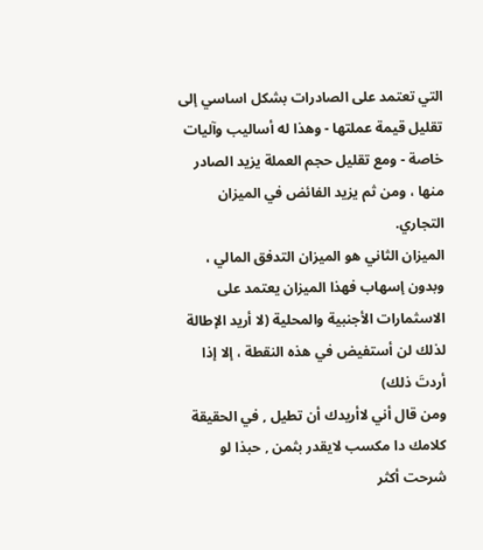التي تعتمد على الصادرات بشكل اساسي إلى تقليل قيمة عملتها - وهذا له أساليب وآليات خاصة - ومع تقليل حجم العملة يزيد الصادر منها ، ومن ثم يزيد الفائض في الميزان التجاري.
الميزان الثاني هو الميزان التدفق المالي ، وبدون إسهاب فهذا الميزان يعتمد على الاسثمارات الأجنبية والمحلية (لا أريد الإطالة لذلك لن أستفيض في هذه النقطة ، إلا إذا أردتَ ذلك)
ومن قال أني لاأريدك أن تطيل , في الحقيقة كلامك دا مكسب لايقدر بثمن , حبذا لو شرحت أكثر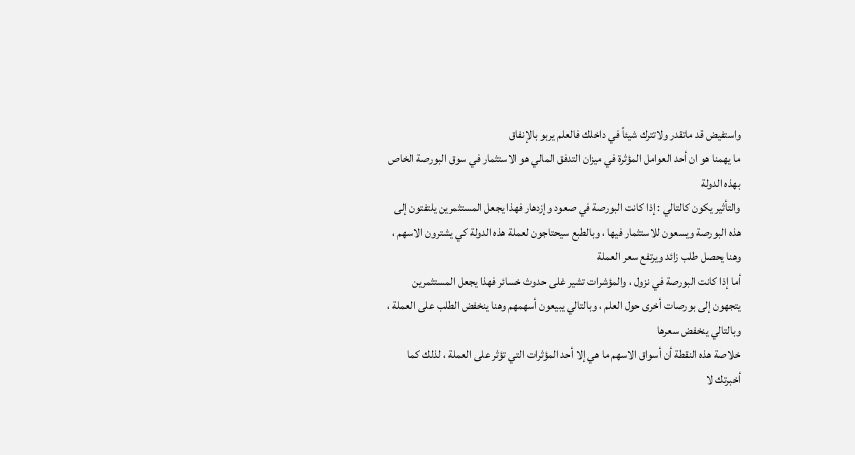واستفيض قد ماتقدر ولاتترك شيئاً في داخلك فالعلم يربو بالإنفاق
ما يهمنا هو ان أحد العوامل المؤثرة في ميزان التدفق المالي هو الاستثمار في سوق البورصة الخاص بهذه الدولة
والتأثير يكون كالتالي : إذا كانت البورصة في صعود وإزدهار فهذا يجعل المستثمرين يلتفتون إلى هذه البورصة ويسعون للاستثمار فيها ، وبالطبع سيحتاجون لعملة هذه الدولة كي يشترون الاسهم ، وهنا يحصل طلب زائد ويرتفع سعر العملة
أما إذا كانت البورصة في نزول ، والمؤشرات تشير غلى حدوث خسائر فهذا يجعل المستثمرين يتجهون إلى بورصات أخرى حول العلم ، وبالتالي يبيعون أسهمهم وهنا ينخفض الطلب على العملة ، وبالتالي ينخفض سعرها
خلاصة هذه النقطة أن أسواق الاسهم ما هي إلا أحد المؤثرات التي تؤثر على العملة ، لذلك كما أخبرتك لا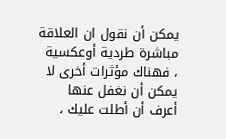يمكن أن نقول ان العلاقة مباشرة طردية أوعكسية ، فهناك مؤثرات أخرى لا يمكن أن نغفل عنها
أعرف أن أطلت عليك ،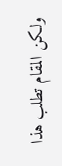ولكن المقام تطلب هذا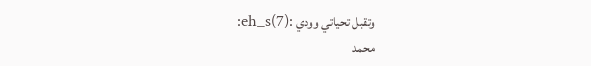وتقبل تحياتي وودي :eh_s(7):
محمد